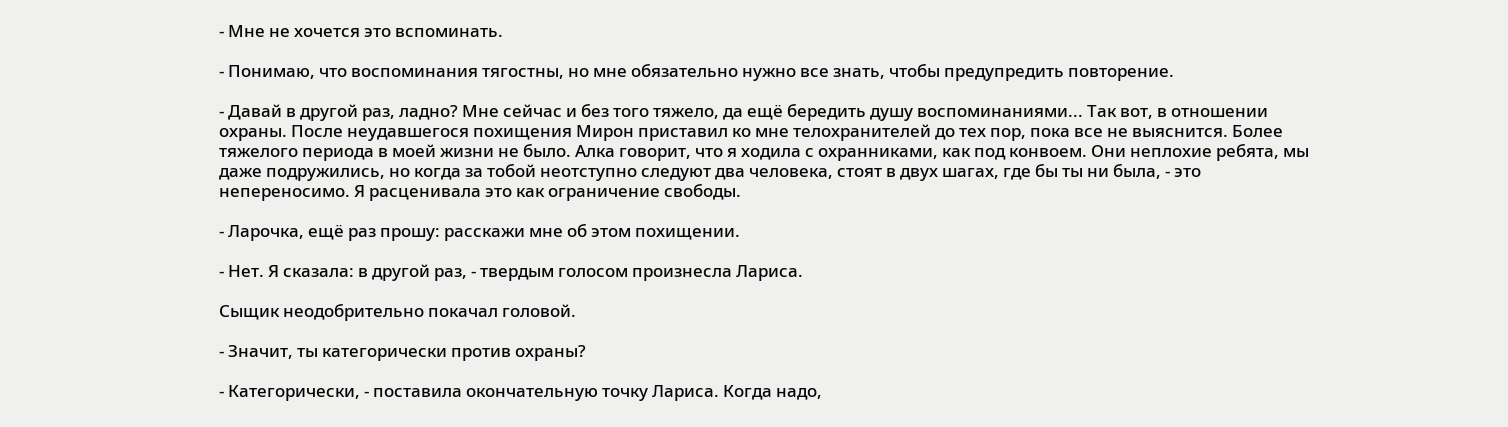- Мне не хочется это вспоминать.

- Понимаю, что воспоминания тягостны, но мне обязательно нужно все знать, чтобы предупредить повторение.

- Давай в другой раз, ладно? Мне сейчас и без того тяжело, да ещё бередить душу воспоминаниями... Так вот, в отношении охраны. После неудавшегося похищения Мирон приставил ко мне телохранителей до тех пор, пока все не выяснится. Более тяжелого периода в моей жизни не было. Алка говорит, что я ходила с охранниками, как под конвоем. Они неплохие ребята, мы даже подружились, но когда за тобой неотступно следуют два человека, стоят в двух шагах, где бы ты ни была, - это непереносимо. Я расценивала это как ограничение свободы.

- Ларочка, ещё раз прошу: расскажи мне об этом похищении.

- Нет. Я сказала: в другой раз, - твердым голосом произнесла Лариса.

Сыщик неодобрительно покачал головой.

- Значит, ты категорически против охраны?

- Категорически, - поставила окончательную точку Лариса. Когда надо,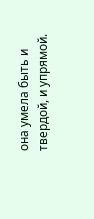она умела быть и твердой, и упрямой.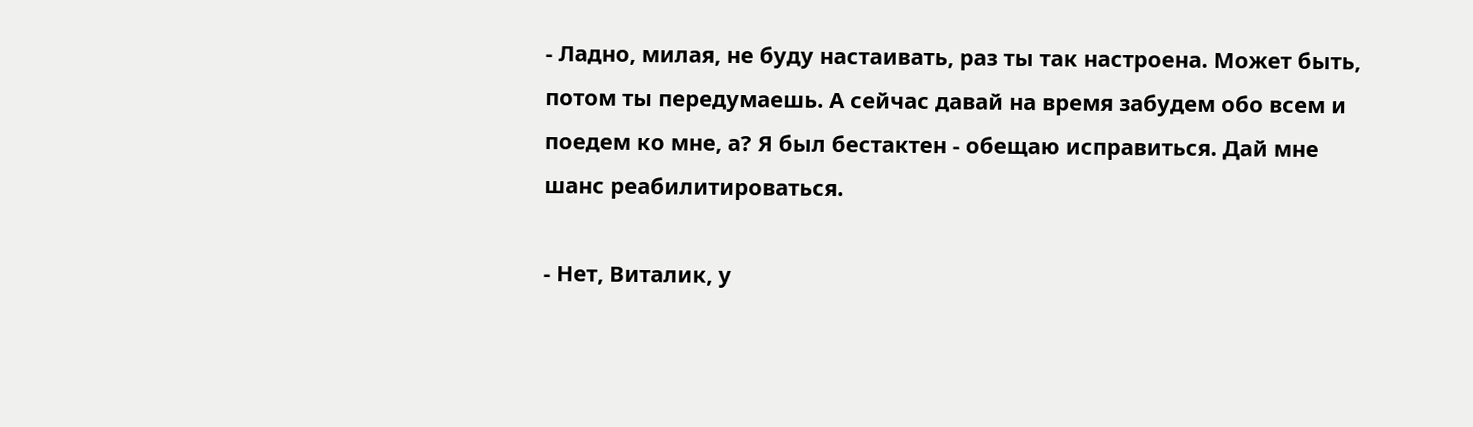- Ладно, милая, не буду настаивать, раз ты так настроена. Может быть, потом ты передумаешь. А сейчас давай на время забудем обо всем и поедем ко мне, а? Я был бестактен - обещаю исправиться. Дай мне шанс реабилитироваться.

- Нет, Виталик, у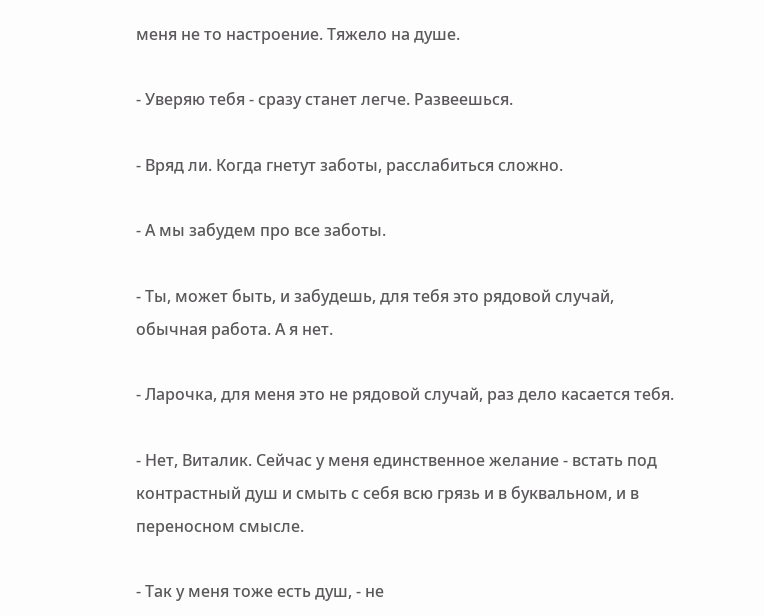меня не то настроение. Тяжело на душе.

- Уверяю тебя - сразу станет легче. Развеешься.

- Вряд ли. Когда гнетут заботы, расслабиться сложно.

- А мы забудем про все заботы.

- Ты, может быть, и забудешь, для тебя это рядовой случай, обычная работа. А я нет.

- Ларочка, для меня это не рядовой случай, раз дело касается тебя.

- Нет, Виталик. Сейчас у меня единственное желание - встать под контрастный душ и смыть с себя всю грязь и в буквальном, и в переносном смысле.

- Так у меня тоже есть душ, - не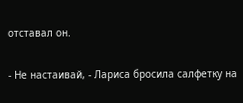отставал он.

- Не настаивай, - Лариса бросила салфетку на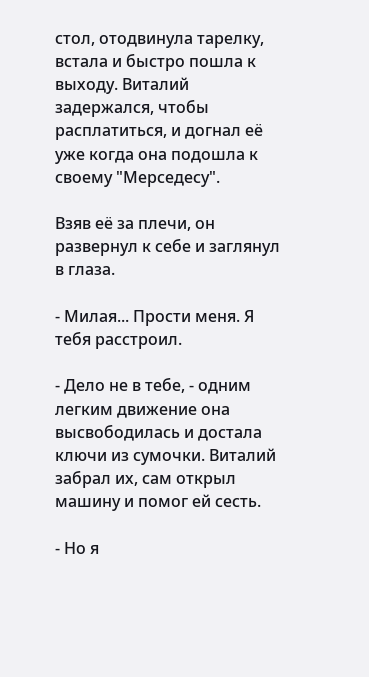стол, отодвинула тарелку, встала и быстро пошла к выходу. Виталий задержался, чтобы расплатиться, и догнал её уже когда она подошла к своему "Мерседесу".

Взяв её за плечи, он развернул к себе и заглянул в глаза.

- Милая... Прости меня. Я тебя расстроил.

- Дело не в тебе, - одним легким движение она высвободилась и достала ключи из сумочки. Виталий забрал их, сам открыл машину и помог ей сесть.

- Но я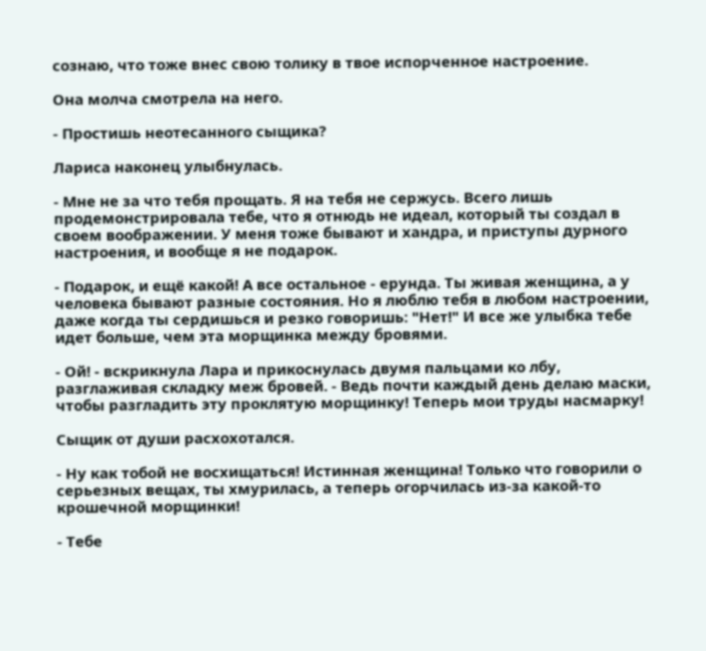сознаю, что тоже внес свою толику в твое испорченное настроение.

Она молча смотрела на него.

- Простишь неотесанного сыщика?

Лариса наконец улыбнулась.

- Мне не за что тебя прощать. Я на тебя не сержусь. Всего лишь продемонстрировала тебе, что я отнюдь не идеал, который ты создал в своем воображении. У меня тоже бывают и хандра, и приступы дурного настроения, и вообще я не подарок.

- Подарок, и ещё какой! А все остальное - ерунда. Ты живая женщина, а у человека бывают разные состояния. Но я люблю тебя в любом настроении, даже когда ты сердишься и резко говоришь: "Нет!" И все же улыбка тебе идет больше, чем эта морщинка между бровями.

- Ой! - вскрикнула Лара и прикоснулась двумя пальцами ко лбу, разглаживая складку меж бровей. - Ведь почти каждый день делаю маски, чтобы разгладить эту проклятую морщинку! Теперь мои труды насмарку!

Сыщик от души расхохотался.

- Ну как тобой не восхищаться! Истинная женщина! Только что говорили о серьезных вещах, ты хмурилась, а теперь огорчилась из-за какой-то крошечной морщинки!

- Тебе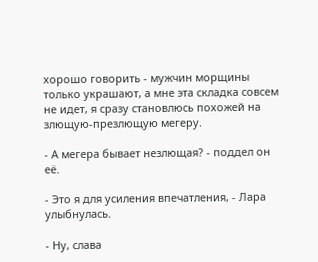хорошо говорить - мужчин морщины только украшают, а мне эта складка совсем не идет, я сразу становлюсь похожей на злющую-презлющую мегеру.

- А мегера бывает незлющая? - поддел он её.

- Это я для усиления впечатления, - Лара улыбнулась.

- Ну, слава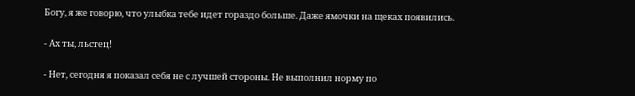Богу, я же говорю, что улыбка тебе идет гораздо больше. Даже ямочки на щеках появились.

- Ах ты, льстец!

- Нет, сегодня я показал себя не с лучшей стороны. Не выполнил норму по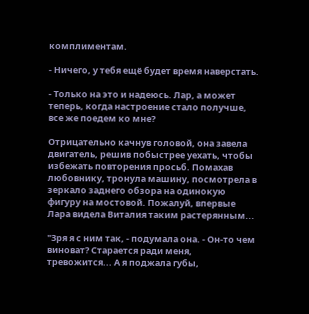комплиментам.

- Ничего, у тебя ещё будет время наверстать.

- Только на это и надеюсь. Лар, а может теперь, когда настроение стало получше, все же поедем ко мне?

Отрицательно качнув головой, она завела двигатель, решив побыстрее уехать, чтобы избежать повторения просьб. Помахав любовнику, тронула машину, посмотрела в зеркало заднего обзора на одинокую фигуру на мостовой. Пожалуй, впервые Лара видела Виталия таким растерянным...

"Зря я с ним так, - подумала она. - Он-то чем виноват? Старается ради меня, тревожится... А я поджала губы,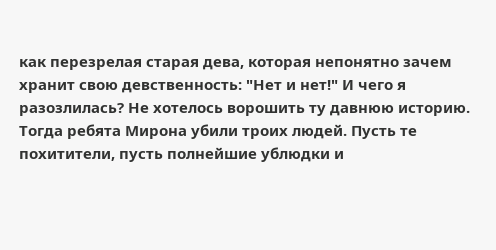как перезрелая старая дева, которая непонятно зачем хранит свою девственность: "Нет и нет!" И чего я разозлилась? Не хотелось ворошить ту давнюю историю. Тогда ребята Мирона убили троих людей. Пусть те похитители, пусть полнейшие ублюдки и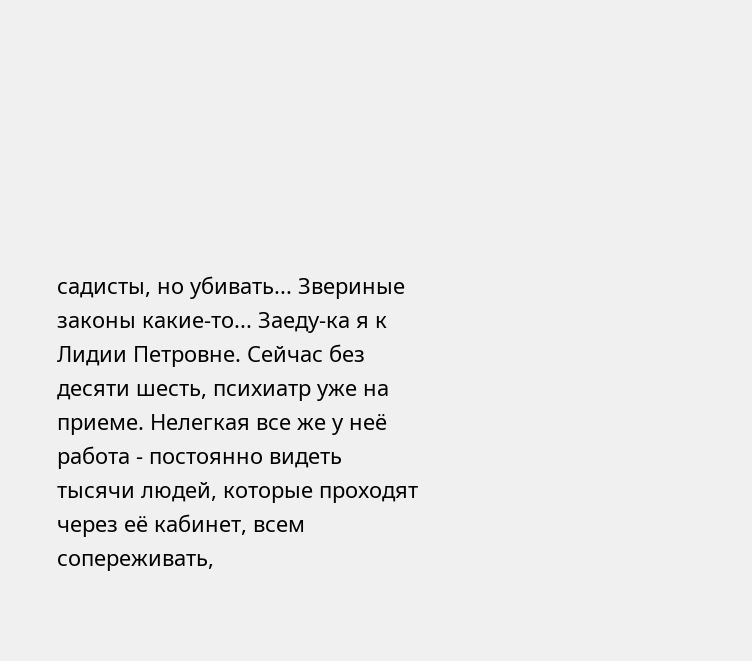садисты, но убивать... Звериные законы какие-то... Заеду-ка я к Лидии Петровне. Сейчас без десяти шесть, психиатр уже на приеме. Нелегкая все же у неё работа - постоянно видеть тысячи людей, которые проходят через её кабинет, всем сопереживать,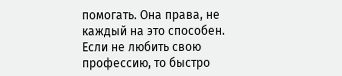помогать. Она права, не каждый на это способен. Если не любить свою профессию, то быстро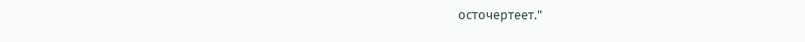осточертеет."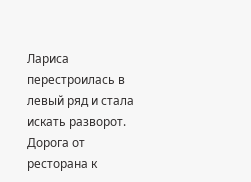Лариса перестроилась в левый ряд и стала искать разворот. Дорога от ресторана к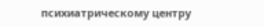психиатрическому центру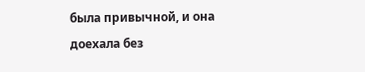была привычной, и она доехала без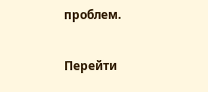проблем.

Перейти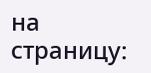на страницу: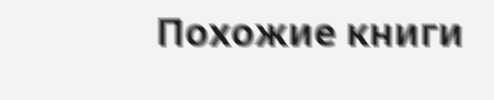Похожие книги